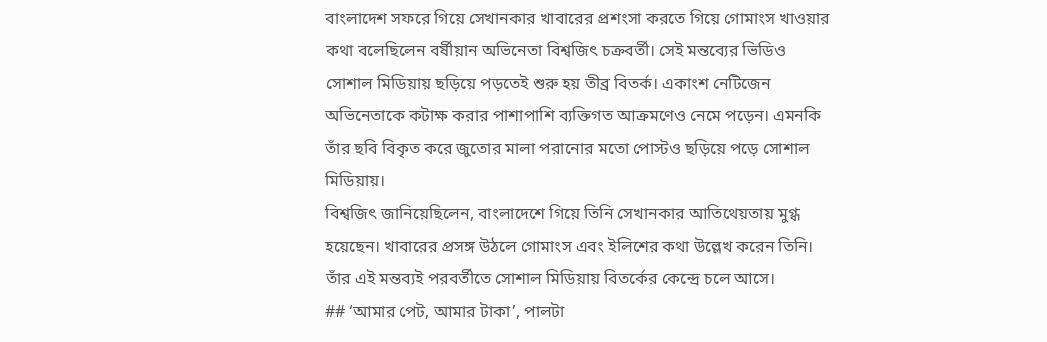বাংলাদেশ সফরে গিয়ে সেখানকার খাবারের প্রশংসা করতে গিয়ে গোমাংস খাওয়ার কথা বলেছিলেন বর্ষীয়ান অভিনেতা বিশ্বজিৎ চক্রবর্তী। সেই মন্তব্যের ভিডিও সোশাল মিডিয়ায় ছড়িয়ে পড়তেই শুরু হয় তীব্র বিতর্ক। একাংশ নেটিজেন অভিনেতাকে কটাক্ষ করার পাশাপাশি ব্যক্তিগত আক্রমণেও নেমে পড়েন। এমনকি তাঁর ছবি বিকৃত করে জুতোর মালা পরানোর মতো পোস্টও ছড়িয়ে পড়ে সোশাল মিডিয়ায়।
বিশ্বজিৎ জানিয়েছিলেন, বাংলাদেশে গিয়ে তিনি সেখানকার আতিথেয়তায় মুগ্ধ হয়েছেন। খাবারের প্রসঙ্গ উঠলে গোমাংস এবং ইলিশের কথা উল্লেখ করেন তিনি। তাঁর এই মন্তব্যই পরবর্তীতে সোশাল মিডিয়ায় বিতর্কের কেন্দ্রে চলে আসে।
## ‘আমার পেট, আমার টাকা’, পালটা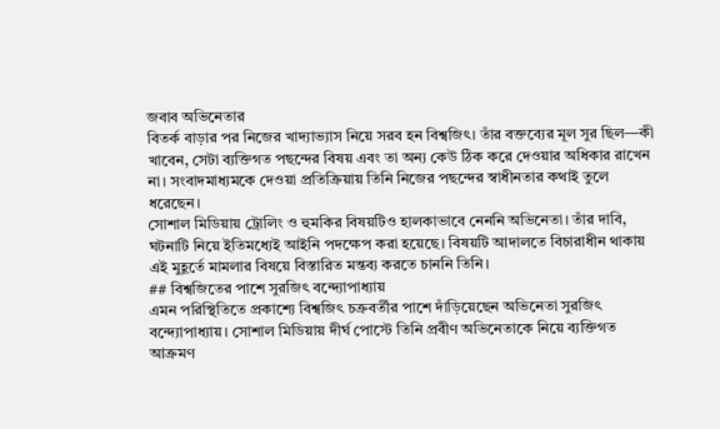জবাব অভিনেতার
বিতর্ক বাড়ার পর নিজের খাদ্যাভ্যাস নিয়ে সরব হন বিশ্বজিৎ। তাঁর বক্তব্যের মূল সুর ছিল—কী খাবেন, সেটা ব্যক্তিগত পছন্দের বিষয় এবং তা অন্য কেউ ঠিক করে দেওয়ার অধিকার রাখেন না। সংবাদমাধ্যমকে দেওয়া প্রতিক্রিয়ায় তিনি নিজের পছন্দের স্বাধীনতার কথাই তুলে ধরেছেন।
সোশাল মিডিয়ায় ট্রোলিং ও হুমকির বিষয়টিও হালকাভাবে নেননি অভিনেতা। তাঁর দাবি, ঘটনাটি নিয়ে ইতিমধ্যেই আইনি পদক্ষেপ করা হয়েছে। বিষয়টি আদালতে বিচারাধীন থাকায় এই মুহূর্তে মামলার বিষয়ে বিস্তারিত মন্তব্য করতে চাননি তিনি।
## বিশ্বজিতের পাশে সুরজিৎ বন্দ্যোপাধ্যায়
এমন পরিস্থিতিতে প্রকাশ্যে বিশ্বজিৎ চক্রবর্তীর পাশে দাঁড়িয়েছেন অভিনেতা সুরজিৎ বন্দ্যোপাধ্যায়। সোশাল মিডিয়ায় দীর্ঘ পোস্টে তিনি প্রবীণ অভিনেতাকে নিয়ে ব্যক্তিগত আক্রমণ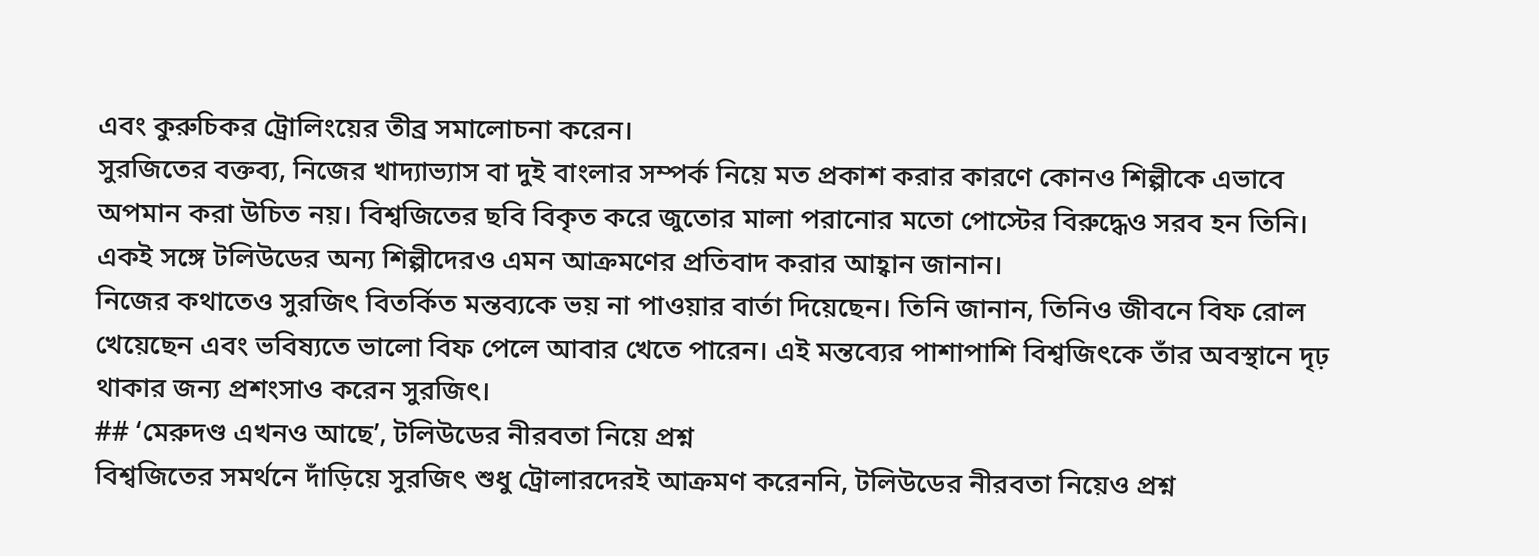এবং কুরুচিকর ট্রোলিংয়ের তীব্র সমালোচনা করেন।
সুরজিতের বক্তব্য, নিজের খাদ্যাভ্যাস বা দুই বাংলার সম্পর্ক নিয়ে মত প্রকাশ করার কারণে কোনও শিল্পীকে এভাবে অপমান করা উচিত নয়। বিশ্বজিতের ছবি বিকৃত করে জুতোর মালা পরানোর মতো পোস্টের বিরুদ্ধেও সরব হন তিনি। একই সঙ্গে টলিউডের অন্য শিল্পীদেরও এমন আক্রমণের প্রতিবাদ করার আহ্বান জানান।
নিজের কথাতেও সুরজিৎ বিতর্কিত মন্তব্যকে ভয় না পাওয়ার বার্তা দিয়েছেন। তিনি জানান, তিনিও জীবনে বিফ রোল খেয়েছেন এবং ভবিষ্যতে ভালো বিফ পেলে আবার খেতে পারেন। এই মন্তব্যের পাশাপাশি বিশ্বজিৎকে তাঁর অবস্থানে দৃঢ় থাকার জন্য প্রশংসাও করেন সুরজিৎ।
## ‘মেরুদণ্ড এখনও আছে’, টলিউডের নীরবতা নিয়ে প্রশ্ন
বিশ্বজিতের সমর্থনে দাঁড়িয়ে সুরজিৎ শুধু ট্রোলারদেরই আক্রমণ করেননি, টলিউডের নীরবতা নিয়েও প্রশ্ন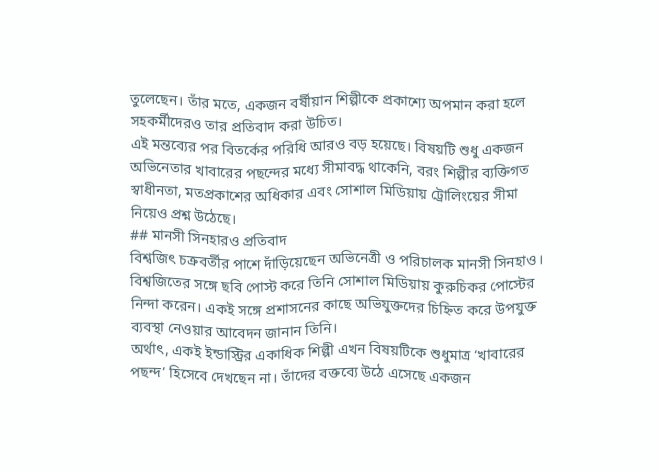তুলেছেন। তাঁর মতে, একজন বর্ষীয়ান শিল্পীকে প্রকাশ্যে অপমান করা হলে সহকর্মীদেরও তার প্রতিবাদ করা উচিত।
এই মন্তব্যের পর বিতর্কের পরিধি আরও বড় হয়েছে। বিষয়টি শুধু একজন অভিনেতার খাবারের পছন্দের মধ্যে সীমাবদ্ধ থাকেনি, বরং শিল্পীর ব্যক্তিগত স্বাধীনতা, মতপ্রকাশের অধিকার এবং সোশাল মিডিয়ায় ট্রোলিংয়ের সীমা নিয়েও প্রশ্ন উঠেছে।
## মানসী সিনহারও প্রতিবাদ
বিশ্বজিৎ চক্রবর্তীর পাশে দাঁড়িয়েছেন অভিনেত্রী ও পরিচালক মানসী সিনহাও। বিশ্বজিতের সঙ্গে ছবি পোস্ট করে তিনি সোশাল মিডিয়ায় কুরুচিকর পোস্টের নিন্দা করেন। একই সঙ্গে প্রশাসনের কাছে অভিযুক্তদের চিহ্নিত করে উপযুক্ত ব্যবস্থা নেওয়ার আবেদন জানান তিনি।
অর্থাৎ, একই ইন্ডাস্ট্রির একাধিক শিল্পী এখন বিষয়টিকে শুধুমাত্র ‘খাবারের পছন্দ’ হিসেবে দেখছেন না। তাঁদের বক্তব্যে উঠে এসেছে একজন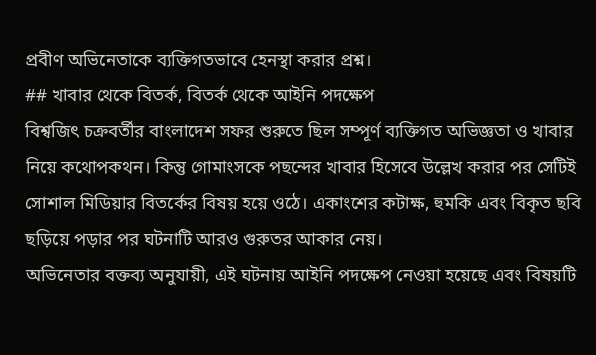প্রবীণ অভিনেতাকে ব্যক্তিগতভাবে হেনস্থা করার প্রশ্ন।
## খাবার থেকে বিতর্ক, বিতর্ক থেকে আইনি পদক্ষেপ
বিশ্বজিৎ চক্রবর্তীর বাংলাদেশ সফর শুরুতে ছিল সম্পূর্ণ ব্যক্তিগত অভিজ্ঞতা ও খাবার নিয়ে কথোপকথন। কিন্তু গোমাংসকে পছন্দের খাবার হিসেবে উল্লেখ করার পর সেটিই সোশাল মিডিয়ার বিতর্কের বিষয় হয়ে ওঠে। একাংশের কটাক্ষ, হুমকি এবং বিকৃত ছবি ছড়িয়ে পড়ার পর ঘটনাটি আরও গুরুতর আকার নেয়।
অভিনেতার বক্তব্য অনুযায়ী, এই ঘটনায় আইনি পদক্ষেপ নেওয়া হয়েছে এবং বিষয়টি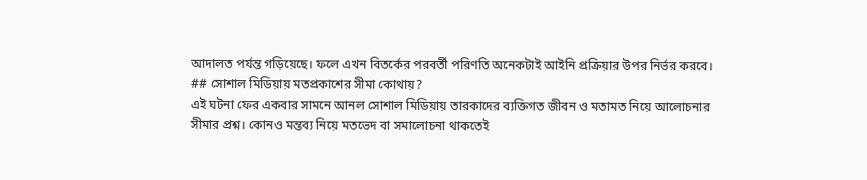আদালত পর্যন্ত গড়িয়েছে। ফলে এখন বিতর্কের পরবর্তী পরিণতি অনেকটাই আইনি প্রক্রিয়ার উপর নির্ভর করবে।
## সোশাল মিডিয়ায় মতপ্রকাশের সীমা কোথায়?
এই ঘটনা ফের একবার সামনে আনল সোশাল মিডিয়ায় তারকাদের ব্যক্তিগত জীবন ও মতামত নিয়ে আলোচনার সীমার প্রশ্ন। কোনও মন্তব্য নিয়ে মতভেদ বা সমালোচনা থাকতেই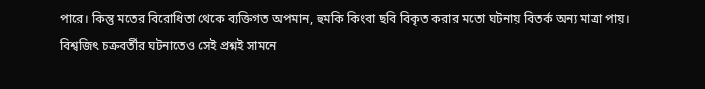পারে। কিন্তু মতের বিরোধিতা থেকে ব্যক্তিগত অপমান, হুমকি কিংবা ছবি বিকৃত করার মতো ঘটনায় বিতর্ক অন্য মাত্রা পায়।
বিশ্বজিৎ চক্রবর্তীর ঘটনাতেও সেই প্রশ্নই সামনে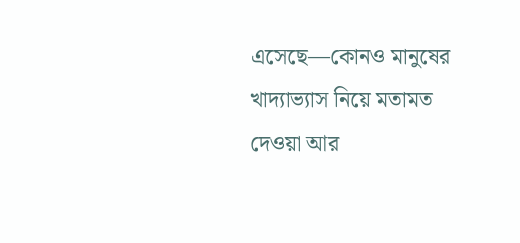এসেছে—কোনও মানুষের খাদ্যাভ্যাস নিয়ে মতামত দেওয়া আর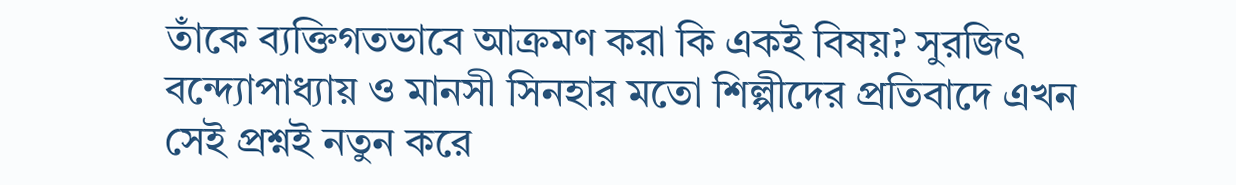তাঁকে ব্যক্তিগতভাবে আক্রমণ করা কি একই বিষয়? সুরজিৎ বন্দ্যোপাধ্যায় ও মানসী সিনহার মতো শিল্পীদের প্রতিবাদে এখন সেই প্রশ্নই নতুন করে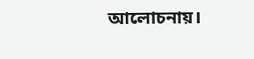আলোচনায়।